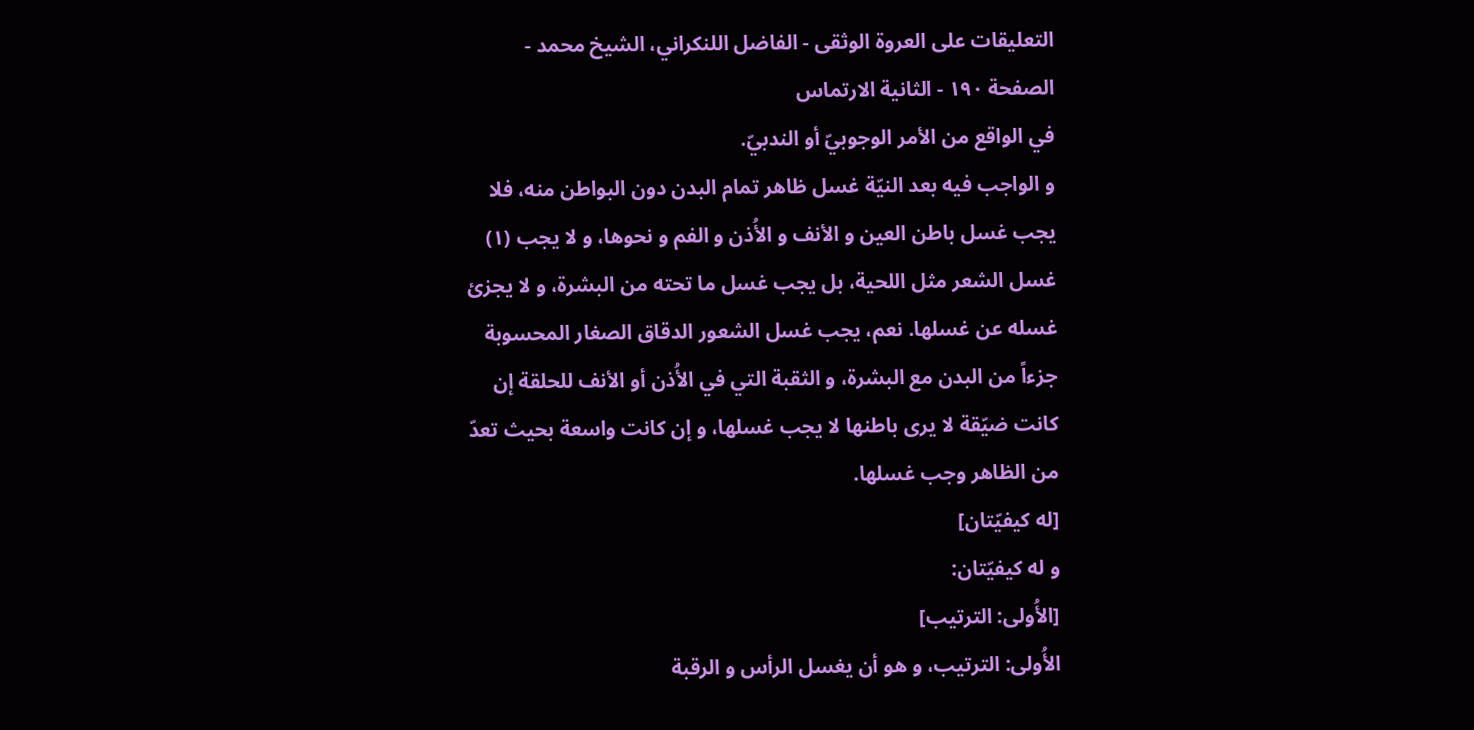التعليقات على العروة الوثقى - الفاضل اللنكراني، الشيخ محمد - الصفحة ١٩٠ - الثانية الارتماس
في الواقع من الأمر الوجوبيّ أو الندبيّ.
و الواجب فيه بعد النيّة غسل ظاهر تمام البدن دون البواطن منه، فلا يجب غسل باطن العين و الأنف و الأُذن و الفم و نحوها، و لا يجب (١) غسل الشعر مثل اللحية، بل يجب غسل ما تحته من البشرة، و لا يجزئ غسله عن غسلها. نعم، يجب غسل الشعور الدقاق الصغار المحسوبة جزءاً من البدن مع البشرة، و الثقبة التي في الأُذن أو الأنف للحلقة إن كانت ضيّقة لا يرى باطنها لا يجب غسلها، و إن كانت واسعة بحيث تعدّ من الظاهر وجب غسلها.
[له كيفيّتان]
و له كيفيّتان:
[الأُولى: الترتيب]
الأُولى: الترتيب، و هو أن يغسل الرأس و الرقبة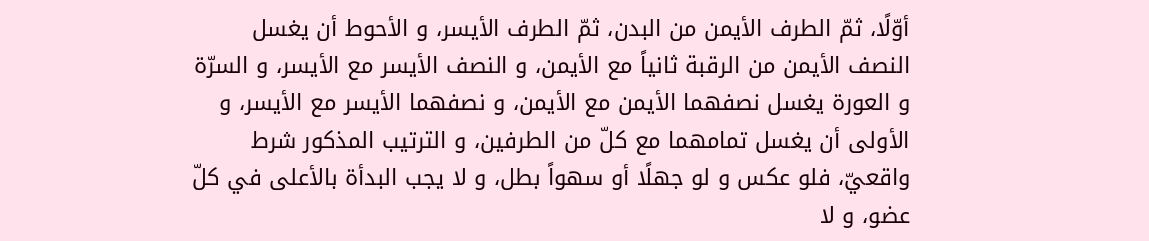أوّلًا، ثمّ الطرف الأيمن من البدن، ثمّ الطرف الأيسر، و الأحوط أن يغسل النصف الأيمن من الرقبة ثانياً مع الأيمن، و النصف الأيسر مع الأيسر، و السرّة و العورة يغسل نصفهما الأيمن مع الأيمن، و نصفهما الأيسر مع الأيسر، و الأولى أن يغسل تمامهما مع كلّ من الطرفين، و الترتيب المذكور شرط واقعيّ، فلو عكس و لو جهلًا أو سهواً بطل، و لا يجب البدأة بالأعلى في كلّ عضو، و لا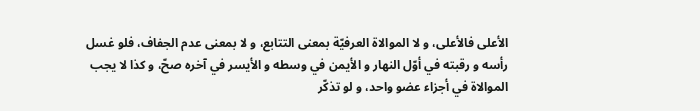الأعلى فالأعلى، و لا الموالاة العرفيّة بمعنى التتابع، و لا بمعنى عدم الجفاف، فلو غسل رأسه و رقبته في أوّل النهار و الأيمن في وسطه و الأيسر في آخره صحّ، و كذا لا يجب الموالاة في أجزاء عضو واحد، و لو تذكّر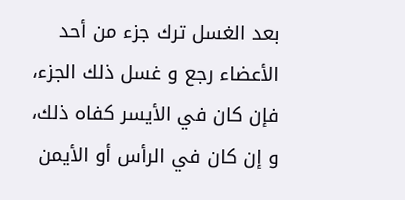بعد الغسل ترك جزء من أحد الأعضاء رجع و غسل ذلك الجزء، فإن كان في الأيسر كفاه ذلك، و إن كان في الرأس أو الأيمن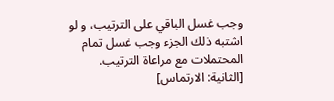وجب غسل الباقي على الترتيب، و لو اشتبه ذلك الجزء وجب غسل تمام المحتملات مع مراعاة الترتيب.
[الثانية: الارتماس]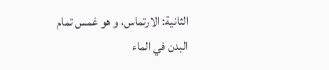الثانية: الارتماس، و هو غمس تمام البدن في الماء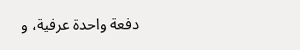دفعة واحدة عرفية، و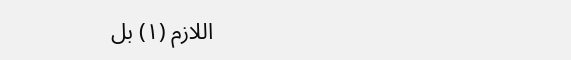اللازم (١) بل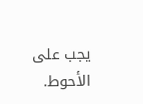يجب على الأحوط.